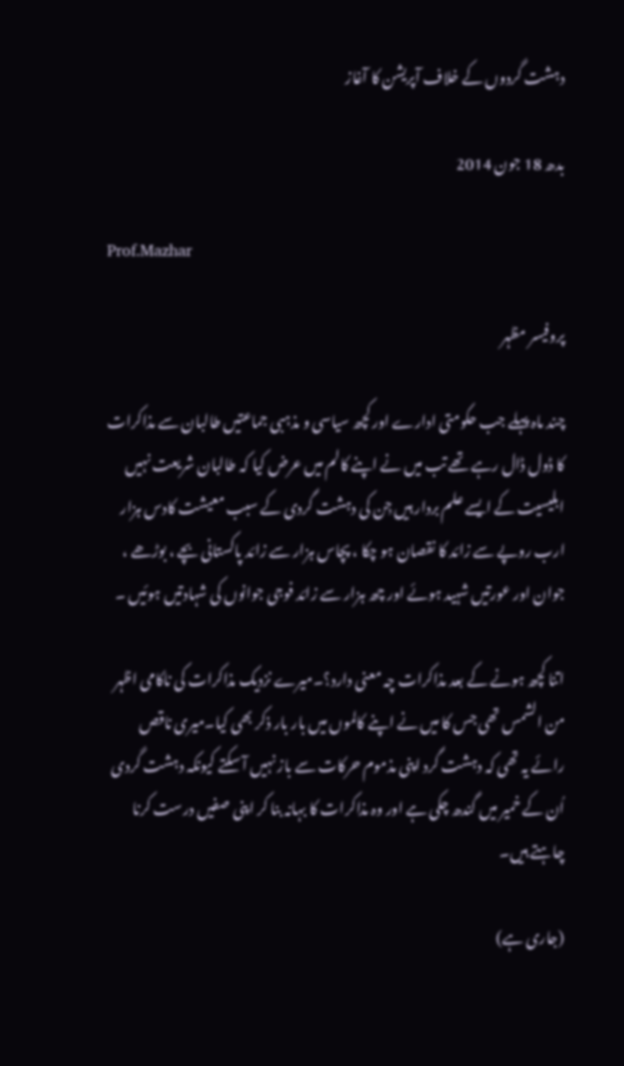دہشت گردوں کے خلاف آپریشن کا آغاز

بدھ 18 جون 2014

Prof.Mazhar

پروفیسر مظہر

چند ماہ پہلے جب حکومتی ادارے اور کچھ سیاسی و مذہبی جماعتیں طالبان سے مذاکرات کا ڈول ڈال رہے تھے تب میں نے اپنے کالم میں عرض کیا کہ طالبان شریعت نہیں ابلیسیت کے ایسے علم بردار ہیں جِن کی دہشت گردی کے سبب معیشت کادس ہزار ارب روپے سے زائد کا نقصان ہو چکا ، پچاس ہزار سے زائد پاکستانی بچے ، بوڑھے ، جوان اور عورتیں شہید ہوئے اور چھ ہزار سے زائد فوجی جوانوں کی شہادتیں ہوئیں ۔

اتنا کچھ ہونے کے بعد مذاکرات چہ معنی دارد؟۔میرے نزدیک مذاکرات کی ناکامی اظہر من الشمس تھی جس کا میں نے اپنے کالموں میں بار بار ذکر بھی کیا۔میری ناقص رائے یہ تھی کہ دہشت گرد اپنی مذموم حرکات سے باز نہیں آ سکتے کیونکہ دہشت گردی اُن کے خمیر میں گندھ چکی ہے اور وہ مذاکرات کا بہانہ بنا کر اپنی صفیں درست کرنا چاہتے ہیں۔

(جاری ہے)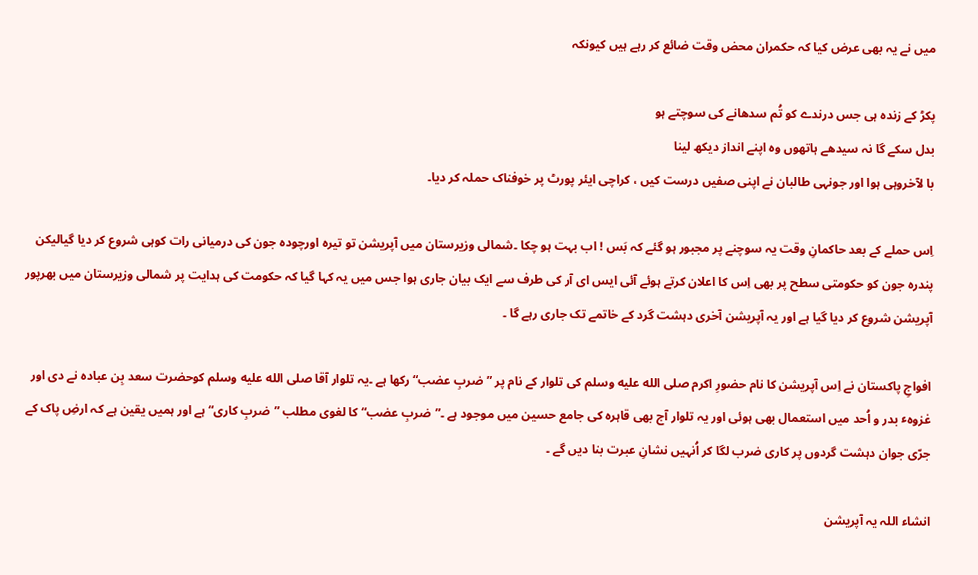میں نے یہ بھی عرض کیا کہ حکمران محض وقت ضائع کر رہے ہیں کیونکہ

پکڑ کے زندہ ہی جس درندے کو تُم سدھانے کی سوچتے ہو
بدل سکے گا نہ سیدھے ہاتھوں وہ اپنے انداز دیکھ لینا
با لآخروہی ہوا اور جونہی طالبان نے اپنی صفیں درست کیں ، کراچی ایئر پورٹ پر خوفناک حملہ کر دیا۔

اِس حملے کے بعد حاکمانِ وقت یہ سوچنے پر مجبور ہو گئے کہ بَس ! اب بہت ہو چکا ۔شمالی وزیرستان میں آپریشن تو تیرہ اورچودہ جون کی درمیانی رات کوہی شروع کر دیا گیالیکن پندرہ جون کو حکومتی سطح پر بھی اِس کا اعلان کرتے ہوئے آئی ایس ای آر کی طرف سے ایک بیان جاری ہوا جس میں یہ کہا گیا کہ حکومت کی ہدایت پر شمالی وزیرستان میں بھرپور آپریشن شروع کر دیا گیا ہے اور یہ آپریشن آخری دہشت گرد کے خاتمے تک جاری رہے گا ۔

افواجِ پاکستان نے اِس آپریشن کا نام حضورِ اکرم صلى الله عليه وسلم کی تلوار کے نام پر ”ضربِ عضب“ رکھا ہے ۔یہ تلوار آقا صلى الله عليه وسلم کوحضرت سعد بِن عبادہ نے دی اور غزوہٴ بدر و اُحد میں استعمال بھی ہوئی اور یہ تلوار آج بھی قاہرہ کی جامع حسین میں موجود ہے ۔”ضربِ عضب“ کا لغوی مطلب ”ضربِ کاری“ ہے اور ہمیں یقین ہے کہ ارضِ پاک کے جرّی جوان دہشت گردوں پر کاری ضرب لگا کر اُنہیں نشانِ عبرت بنا دیں گے ۔

انشاء اللہ یہ آپریشن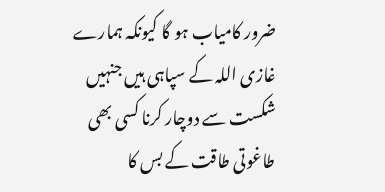ضرور کامیاب ہو گا کیونکہ ہمارے غازی اللہ کے سپاہی ہیں جنہیں شکست سے دوچار کرنا کسی بھی طاغوتی طاقت کے بس کا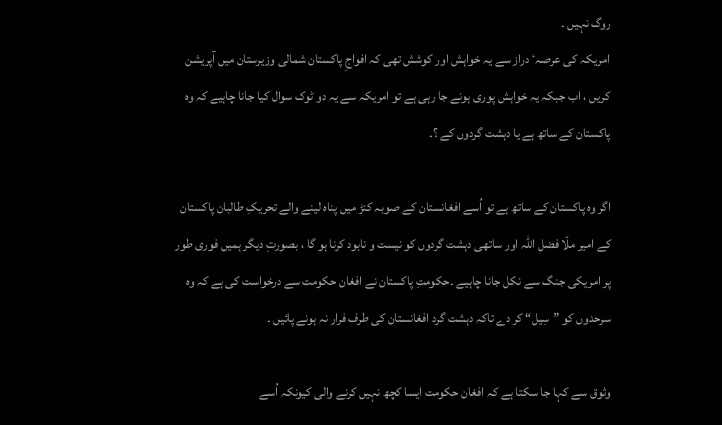روگ نہیں ۔
امریکہ کی عرصہٴ دراز سے یہ خواہش اور کوشش تھی کہ افواجِ پاکستان شمالی وزیرستان میں آپریشن کریں ، اب جبکہ یہ خواہش پوری ہونے جا رہی ہے تو امریکہ سے یہ دو ٹوک سوال کیا جانا چاہیے کہ وہ پاکستان کے ساتھ ہے یا دہشت گردوں کے ؟۔

اگر وہ پاکستان کے ساتھ ہے تو اُسے افغانستان کے صوبہ کنڑ میں پناہ لینے والے تحریکِ طالبان پاکستان کے امیر ملّا فضل اللہ اور ساتھی دہشت گردوں کو نیست و نابود کرنا ہو گا ، بصورتِ دیگر ہمیں فوری طور پر امریکی جنگ سے نکل جانا چاہیے ۔حکومتِ پاکستان نے افغان حکومت سے درخواست کی ہے کہ وہ سرحدوں کو ”سِیل“ کر دے تاکہ دہشت گرد افغانستان کی طرف فرار نہ ہونے پائیں ۔

وثوق سے کہا جا سکتا ہے کہ افغان حکومت ایسا کچھ نہیں کرنے والی کیونکہ اُسے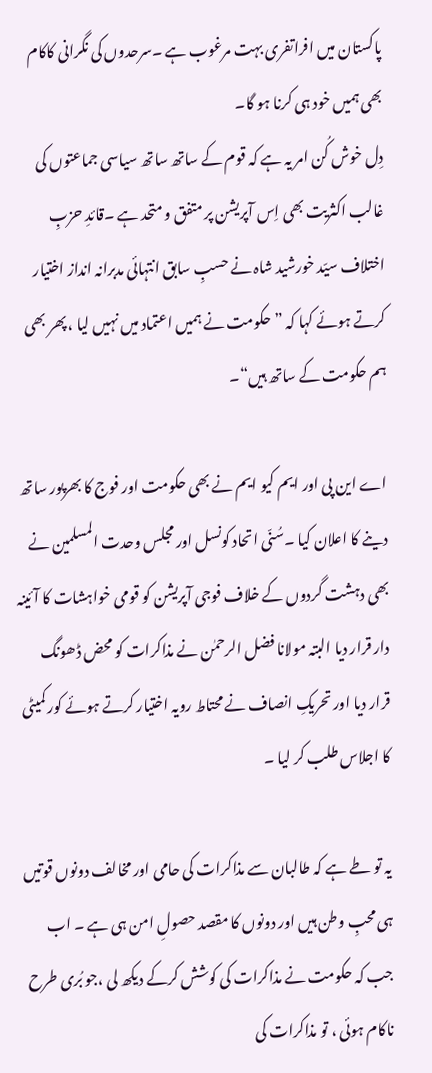پاکستان میں افراتفری بہت مرغوب ہے ۔سرحدوں کی نگرانی کاکام بھی ہمیں خود ہی کرنا ہو گا۔
دِل خوش کُن امر یہ ہے کہ قوم کے ساتھ ساتھ سیاسی جماعتوں کی غالب اکثریت بھی اِس آپریشن پر متفق و متحد ہے ۔قائدِ حزبِ اختلاف سیّد خورشید شاہ نے حسبِ سابق انتہائی مدبرانہ انداز اختیار کرتے ہوئے کہا کہ ”حکومت نے ہمیں اعتماد میں نہیں لیا ، پھر بھی ہم حکومت کے ساتھ ہیں“۔

اے این پی اور ایم کیو ایم نے بھی حکومت اور فوج کا بھرپور ساتھ دینے کا اعلان کیا ۔سُنّی اتحاد کونسل اور مجلس وحدت المسلمین نے بھی دہشت گردوں کے خلاف فوجی آپریشن کو قومی خواہشات کا آئینہ دار قرار دیا البتہ مولانا فضل الرحمٰن نے مذاکرات کو محض ڈھونگ قرار دیا اور تحریکِ انصاف نے محتاط رویہ اختیار کرتے ہوئے کور کمیٹی کا اجلاس طلب کر لیا ۔

یہ تو طے ہے کہ طالبان سے مذاکرات کی حامی اور مخالف دونوں قوتیں ہی محبِ وطن ہیں اور دونوں کا مقصد حصولِ امن ہی ہے ۔ اب جب کہ حکومت نے مذاکرات کی کوشش کرکے دیکھ لی ،جو بُری طرح ناکام ہوئی ، تو مذاکرات کی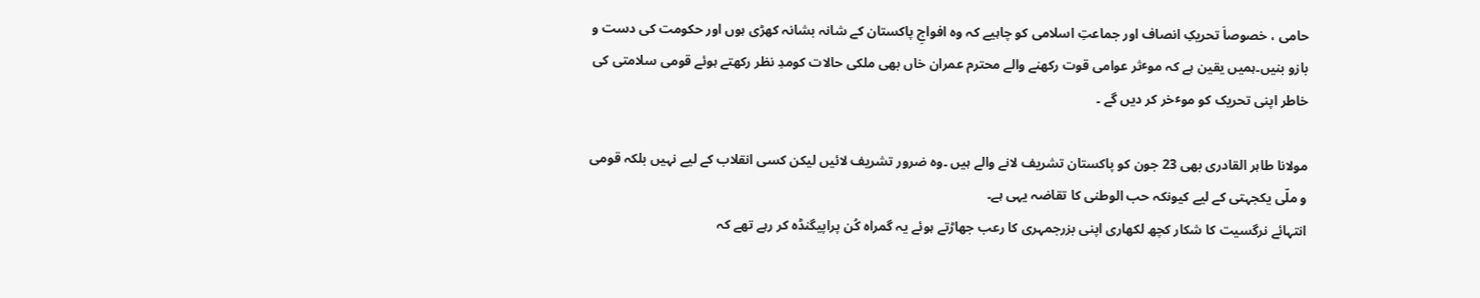حامی ، خصوصاَ تحریکِ انصاف اور جماعتِ اسلامی کو چاہیے کہ وہ افواجِ پاکستان کے شانہ بشانہ کھڑی ہوں اور حکومت کی دست و بازو بنیں۔ہمیں یقین ہے کہ موٴثر عوامی قوت رکھنے والے محترم عمران خاں بھی ملکی حالات کومدِ نظر رکھتے ہوئے قومی سلامتی کی خاطر اپنی تحریک کو موٴخر کر دیں گے ۔

مولانا طاہر القادری بھی 23 جون کو پاکستان تشریف لانے والے ہیں ۔وہ ضرور تشریف لائیں لیکن کسی انقلاب کے لیے نہیں بلکہ قومی و ملّی یکجہتی کے لیے کیونکہ حب الوطنی کا تقاضہ یہی ہے۔
انتہائے نرگسیت کا شکار کچھ لکھاری اپنی بزرجمہری کا رعب جھاڑتے ہوئے یہ گمراہ کُن پراپیگنڈہ کر رہے تھے کہ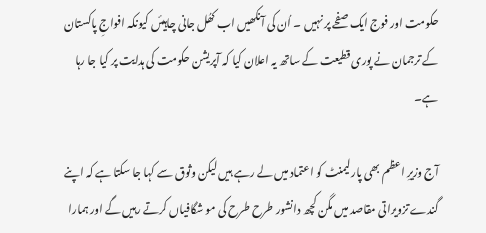حکومت اور فوج ایک صفحے پر نہیں ۔ اُن کی آنکھیں اب کھُل جانی چاہیئں کیونکہ افواجِ پاکستان کے ترجمان نے پوری قطیعت کے ساتھ یہ اعلان کیا کہ آپریشن حکومت کی ہدایت پر کیا جا رہا ہے۔

آج وزیرِ اعظم بھی پارلیمنٹ کو اعتماد میں لے رہے ہیں لیکن وثوق سے کہا جا سکتا ہے کہ اپنے گندے تزویراتی مقاصد میں مگن کچھ دانشور طرح طرح کی مو شگافیاں کرتے رہیں گے اور ہمارا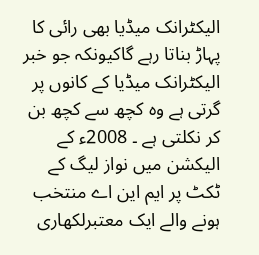الیکٹرانک میڈیا بھی رائی کا پہاڑ بناتا رہے گاکیونکہ جو خبر الیکٹرانک میڈیا کے کانوں پر گرتی ہے وہ کچھ سے کچھ بن کر نکلتی ہے ۔ 2008ء کے الیکشن میں نواز لیگ کے ٹکٹ پر ایم این اے منتخب ہونے والے ایک معتبرلکھاری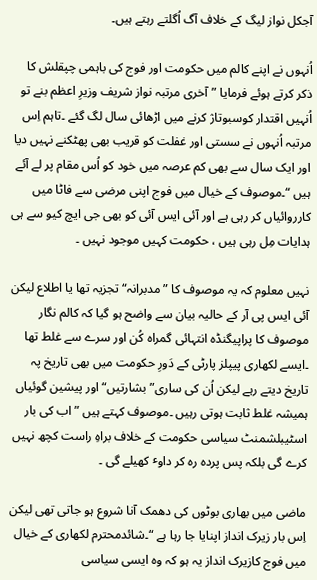آجکل نواز لیگ کے خلاف آگ اُگلتے رہتے ہیں۔

اُنہوں نے اپنے کالم میں حکومت اور فوج کی باہمی چپقلش کا ذکر کرتے ہوئے فرمایا ”آخری مرتبہ نواز شریف وزیرِ اعظم بنے تو اُنہیں اقتدار کوسبوتاژ کرنے میں اڑھائی سال لگ گئے ۔تاہم اِس مرتبہ اُنہوں نے سستی اور غفلت کو قریب بھی پھٹکنے نہیں دیا اور ایک سال سے بھی کم عرصہ میں خود کو اُس مقام پر لے آئے ہیں “۔موصوف کے خیال میں فوج اپنی مرضی سے فاٹا میں کارروائیاں کر رہی ہے اور آئی ایس آئی کو بھی جی ایچ کیو سے ہی ہدایات مِل رہی ہیں ، حکومت کہیں موجود نہیں ۔

نہیں معلوم کہ یہ موصوف کا ”مدبرانہ“تجزیہ تھا یا اطلاع لیکن آئی ایس پی آر کے حالیہ بیان سے واضح ہو گیا کہ کالم نگار موصوف کا پراپیگنڈہ انتہائی گمراہ کُن اور سرے سے غلط تھا ۔ایسے لکھاری پیپلز پارٹی کے دَورِ حکومت میں بھی تاریخ پہ تاریخ دیتے رہے لیکن اُن کی ساری” بشارتیں“ اور پیشین گوئیاں ہمیشہ غلط ثابت ہوتی رہیں ۔موصوف کہتے ہیں ” اب کی بار اسٹیبلشمنٹ سیاسی حکومت کے خلاف براہِ راست کچھ نہیں کرے گی بلکہ پس پردہ رہ کر داوٴ کھیلے گی ۔

ماضی میں بھاری بوٹوں کی دھمک آنا شروع ہو جاتی تھی لیکن اِس بار زیرک انداز اپنایا جا رہا ہے “۔شائدمحترم لکھاری کے خیال میں فوج کازیرک انداز یہ ہو کہ وہ ایسی سیاسی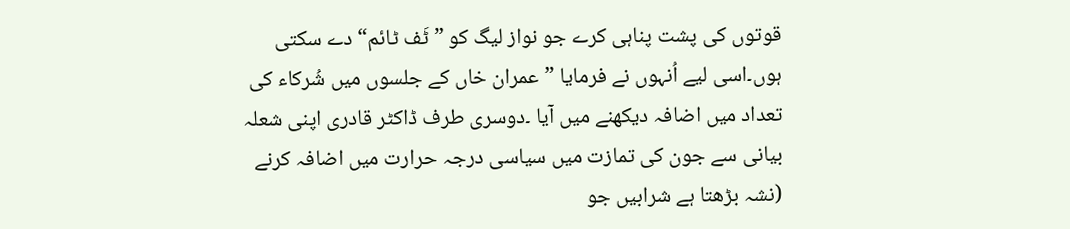قوتوں کی پشت پناہی کرے جو نواز لیگ کو ”ٹَف ٹائم“ دے سکتی ہوں۔اسی لیے اُنہوں نے فرمایا ”عمران خاں کے جلسوں میں شُرکاء کی تعداد میں اضافہ دیکھنے میں آیا ۔دوسری طرف ڈاکٹر قادری اپنی شعلہ بیانی سے جون کی تمازت میں سیاسی درجہ حرارت میں اضافہ کرنے (نشہ بڑھتا ہے شرابیں جو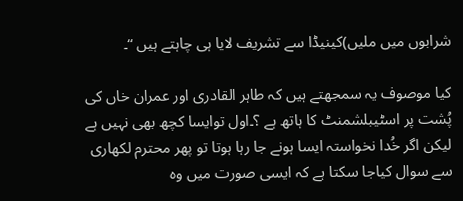شرابوں میں ملیں)کینیڈا سے تشریف لایا ہی چاہتے ہیں “۔

کیا موصوف یہ سمجھتے ہیں کہ طاہر القادری اور عمران خاں کی پُشت پر اسٹیبلشمنٹ کا ہاتھ ہے ؟۔اول توایسا کچھ بھی نہیں ہے لیکن اگر خُدا نخواستہ ایسا ہونے جا رہا ہوتا تو پھر محترم لکھاری سے سوال کیاجا سکتا ہے کہ ایسی صورت میں وہ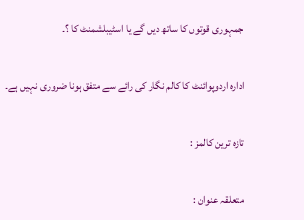جمہوری قوتوں کا ساتھ دیں گے یا اسٹیبلشمنٹ کا ؟۔

ادارہ اردوپوائنٹ کا کالم نگار کی رائے سے متفق ہونا ضروری نہیں ہے۔

تازہ ترین کالمز :

متعلقہ عنوان :